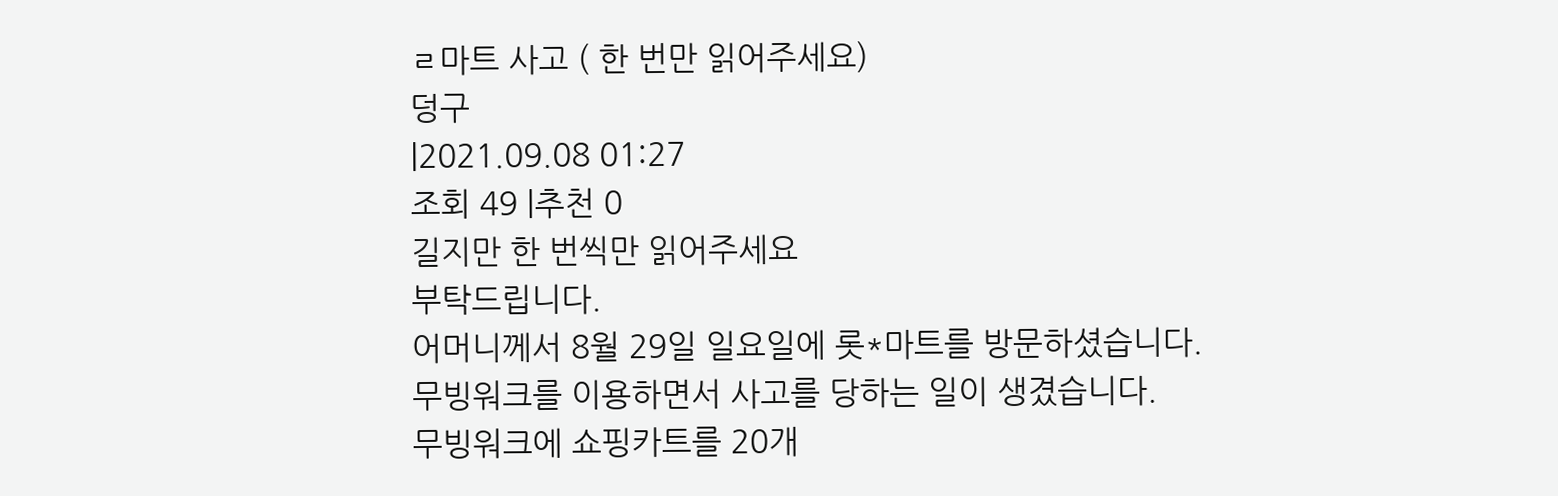ㄹ마트 사고 ( 한 번만 읽어주세요)
덩구
|2021.09.08 01:27
조회 49 |추천 0
길지만 한 번씩만 읽어주세요
부탁드립니다.
어머니께서 8월 29일 일요일에 롯*마트를 방문하셨습니다.
무빙워크를 이용하면서 사고를 당하는 일이 생겼습니다.
무빙워크에 쇼핑카트를 20개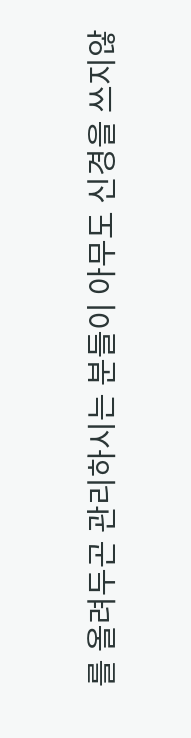를 올려두곤 관리하시는 분들이 아무도 신경을 쓰지않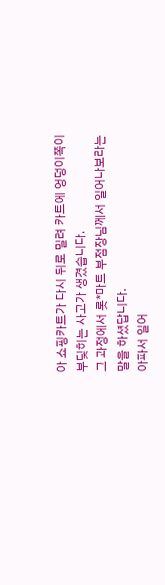아 쇼핑카트가 다시 뒤로 밀려 카트에 엉덩이쪽이 부딪히는 사고가 생겼습니다.
그 과정에서 롯*마트 부점장님께서 일어나보라는 말을 하셨답니다.
아파서 일어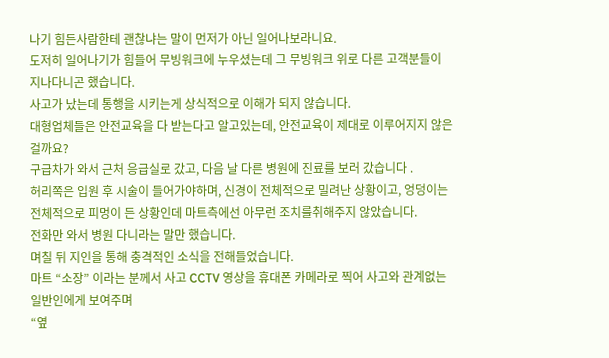나기 힘든사람한테 괜찮냐는 말이 먼저가 아닌 일어나보라니요.
도저히 일어나기가 힘들어 무빙워크에 누우셨는데 그 무빙워크 위로 다른 고객분들이 지나다니곤 했습니다.
사고가 났는데 통행을 시키는게 상식적으로 이해가 되지 않습니다.
대형업체들은 안전교육을 다 받는다고 알고있는데, 안전교육이 제대로 이루어지지 않은걸까요?
구급차가 와서 근처 응급실로 갔고, 다음 날 다른 병원에 진료를 보러 갔습니다 .
허리쪽은 입원 후 시술이 들어가야하며, 신경이 전체적으로 밀려난 상황이고, 엉덩이는 전체적으로 피멍이 든 상황인데 마트측에선 아무런 조치를취해주지 않았습니다.
전화만 와서 병원 다니라는 말만 했습니다.
며칠 뒤 지인을 통해 충격적인 소식을 전해들었습니다.
마트 “소장” 이라는 분께서 사고 CCTV 영상을 휴대폰 카메라로 찍어 사고와 관계없는 일반인에게 보여주며
“옆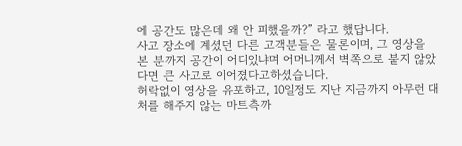에 공간도 많은데 왜 안 피했을까?” 라고 했답니다.
사고 장소에 계셨던 다른 고객분들은 물론이며, 그 영상을 본 분까지 공간이 어디있냐며 어머니께서 벽쪽으로 붙지 않았다면 큰 사고로 이어졌다고하셨습니다.
허락없이 영상을 유포하고, 10일정도 지난 지금까지 아무런 대처를 해주지 않는 마트측까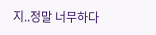지..정말 너무하다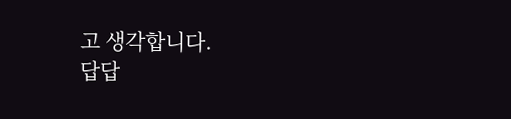고 생각합니다.
답답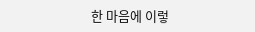한 마음에 이렇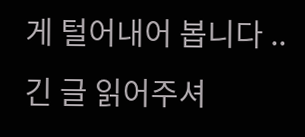게 털어내어 봅니다 .. 긴 글 읽어주셔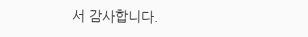서 감사합니다.